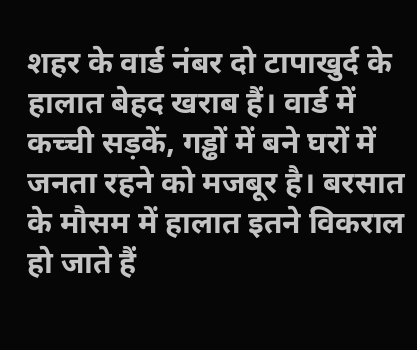शहर के वार्ड नंबर दो टापाखुर्द के हालात बेहद खराब हैं। वार्ड में कच्ची सड़कें, गड्ढों में बने घरों में जनता रहने को मजबूर है। बरसात के मौसम में हालात इतने विकराल हो जाते हैं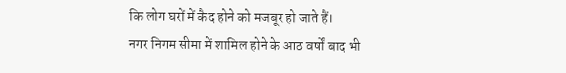कि लोग घरों में कैद होने को मजबूर हो जाते हैं।
नगर निगम सीमा में शामिल होने के आठ वर्षों बाद भी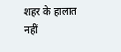शहर के हालात नहीं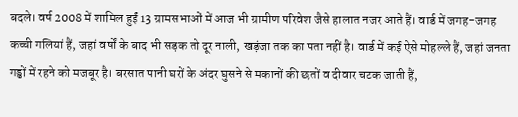बदले। वर्ष 2008 में शामिल हुईं 13 ग्रामसभाओं में आज भी ग्रामीण परिवेश जैसे हालात नजर आते हैं। वार्ड में जगह-जगह कच्ची गलियां हैं, जहां वर्षों के बाद भी सड़क तो दूर नाली, खड़ंजा तक का पता नहीं है। वार्ड में कई ऐसे मोहल्ले हैं, जहां जनता गड्ढों में रहने को मजबूर है। बरसात पानी घरों के अंदर घुसने से मकानों की छतों व दीवार चटक जाती हैं,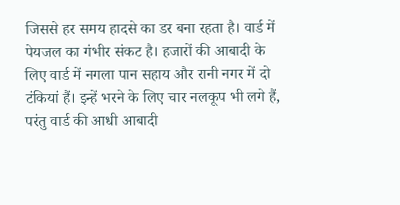जिससे हर समय हादसे का डर बना रहता है। वार्ड में पेयजल का गंभीर संकट है। हजारों की आबादी के लिए वार्ड में नगला पान सहाय और रानी नगर में दो टंकियां हैं। इन्हें भरने के लिए चार नलकूप भी लगे हैं, परंतु वार्ड की आधी आबादी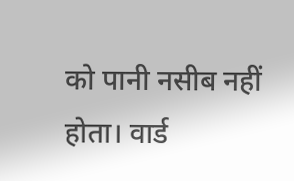को पानी नसीब नहीं होता। वार्ड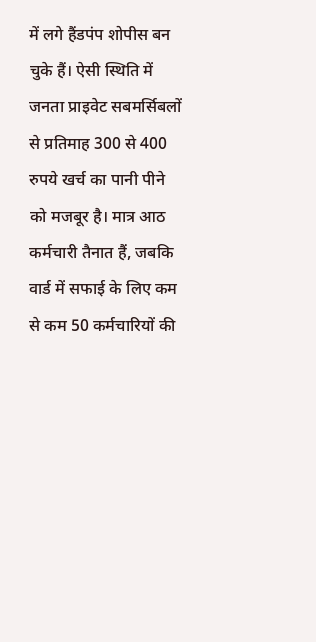में लगे हैंडपंप शोपीस बन चुके हैं। ऐसी स्थिति में जनता प्राइवेट सबमर्सिबलों से प्रतिमाह 300 से 400 रुपये खर्च का पानी पीने को मजबूर है। मात्र आठ कर्मचारी तैनात हैं, जबकि वार्ड में सफाई के लिए कम से कम 50 कर्मचारियों की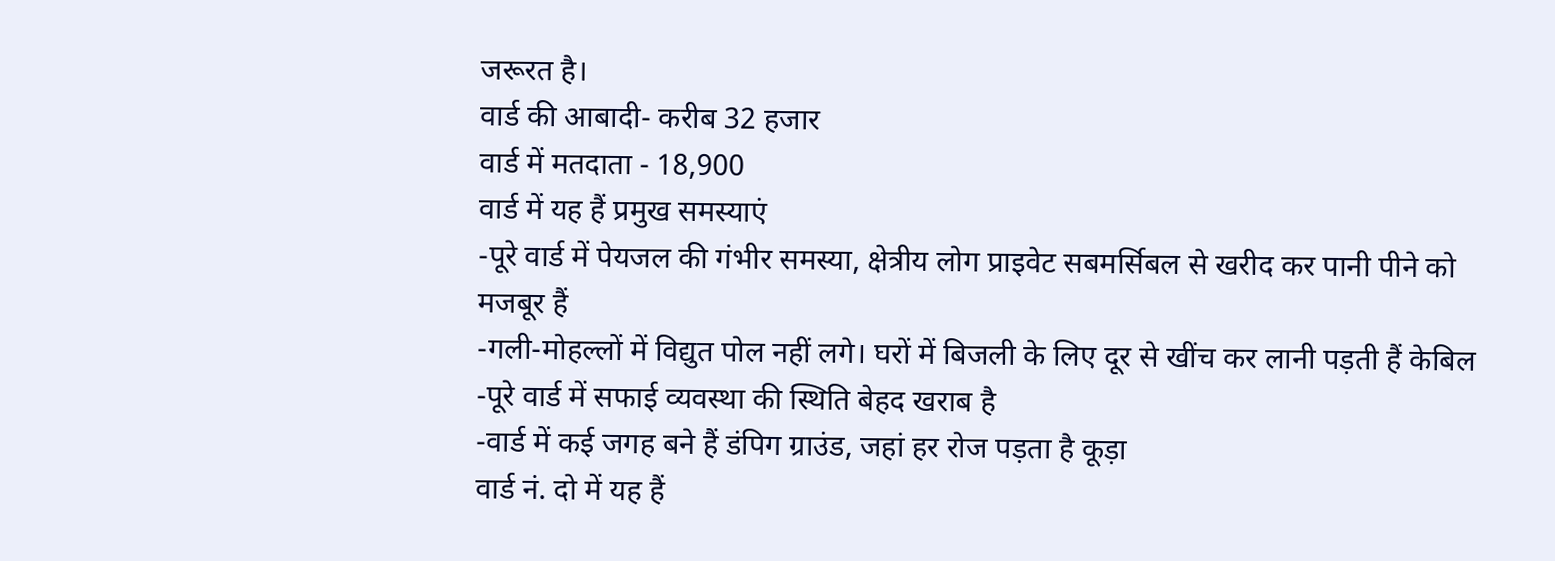जरूरत है।
वार्ड की आबादी- करीब 32 हजार
वार्ड में मतदाता - 18,900
वार्ड में यह हैं प्रमुख समस्याएं
-पूरे वार्ड में पेयजल की गंभीर समस्या, क्षेत्रीय लोग प्राइवेट सबमर्सिबल से खरीद कर पानी पीने को मजबूर हैं
-गली-मोहल्लों में विद्युत पोल नहीं लगे। घरों में बिजली के लिए दूर से खींच कर लानी पड़ती हैं केबिल
-पूरे वार्ड में सफाई व्यवस्था की स्थिति बेहद खराब है
-वार्ड में कई जगह बने हैं डंपिग ग्राउंड, जहां हर रोज पड़ता है कूड़ा
वार्ड नं. दो में यह हैं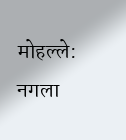मोहल्ले: नगला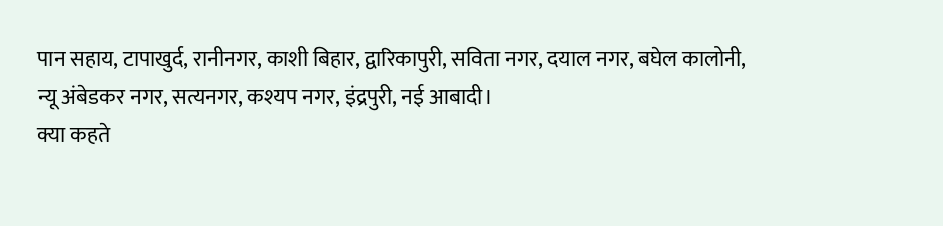पान सहाय, टापाखुर्द, रानीनगर, काशी बिहार, द्वारिकापुरी, सविता नगर, दयाल नगर, बघेल कालोनी, न्यू अंबेडकर नगर, सत्यनगर, कश्यप नगर, इंद्रपुरी, नई आबादी।
क्या कहते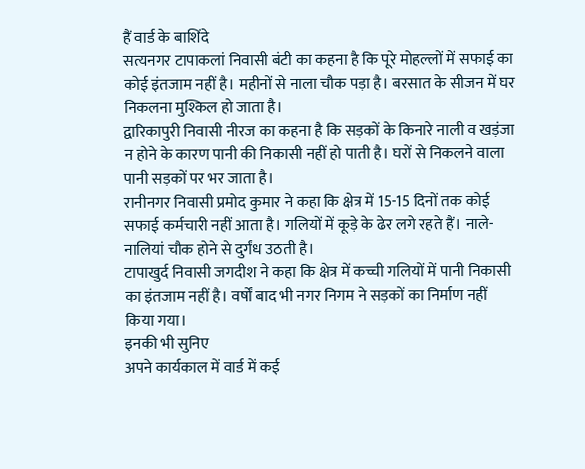हैं वार्ड के बाशिंदे
सत्यनगर टापाकलां निवासी बंटी का कहना है कि पूरे मोहल्लों में सफाई का कोई इंतजाम नहीं है। महीनों से नाला चौक पड़ा है। बरसात के सीजन में घर निकलना मुश्किल हो जाता है।
द्वारिकापुरी निवासी नीरज का कहना है कि सड़कों के किनारे नाली व खड़ंजा न होने के कारण पानी की निकासी नहीं हो पाती है। घरों से निकलने वाला पानी सड़कों पर भर जाता है।
रानीनगर निवासी प्रमोद कुमार ने कहा कि क्षेत्र में 15-15 दिनों तक कोई सफाई कर्मचारी नहीं आता है। गलियों में कूड़े के ढेर लगे रहते हैं। नाले-नालियां चौक होने से दुर्गंध उठती है।
टापाखुर्द निवासी जगदीश ने कहा कि क्षेत्र में कच्ची गलियों में पानी निकासी का इंतजाम नहीं है। वर्षों बाद भी नगर निगम ने सड़कों का निर्माण नहीं किया गया।
इनकी भी सुनिए
अपने कार्यकाल में वार्ड में कई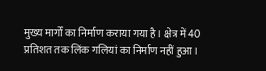मुख्य मार्गों का निर्माण कराया गया है। क्षेत्र में 40 प्रतिशत तक लिंक गलियां का निर्माण नहीं हुआ।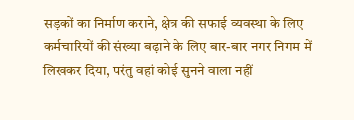सड़कों का निर्माण कराने, क्षेत्र की सफाई व्यवस्था के लिए कर्मचारियों की संख्या बढ़ाने के लिए बार-बार नगर निगम में लिखकर दिया, परंतु वहां कोई सुनने वाला नहीं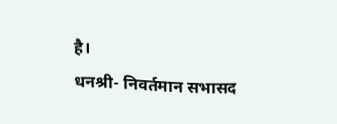है।
धनश्री- निवर्तमान सभासद